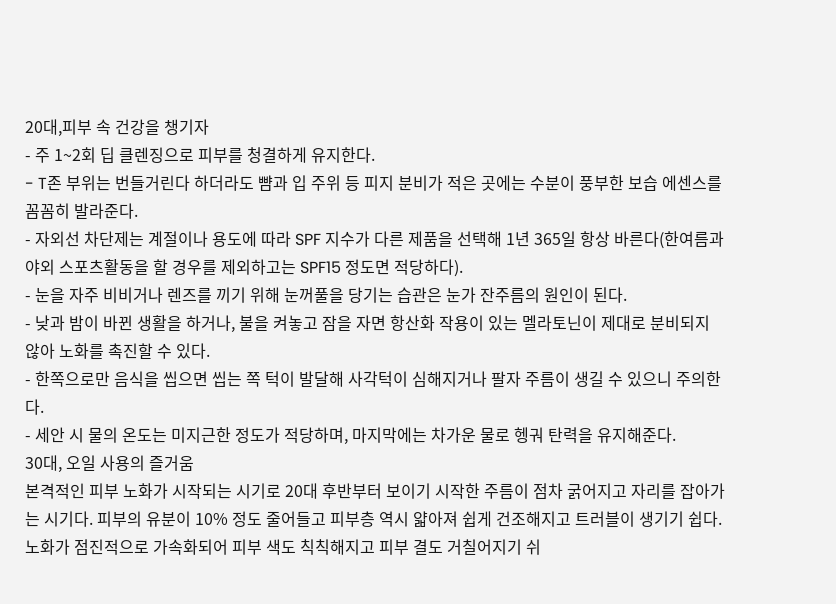20대,피부 속 건강을 챙기자
- 주 1~2회 딥 클렌징으로 피부를 청결하게 유지한다.
- T존 부위는 번들거린다 하더라도 뺨과 입 주위 등 피지 분비가 적은 곳에는 수분이 풍부한 보습 에센스를 꼼꼼히 발라준다.
- 자외선 차단제는 계절이나 용도에 따라 SPF 지수가 다른 제품을 선택해 1년 365일 항상 바른다(한여름과 야외 스포츠활동을 할 경우를 제외하고는 SPF15 정도면 적당하다).
- 눈을 자주 비비거나 렌즈를 끼기 위해 눈꺼풀을 당기는 습관은 눈가 잔주름의 원인이 된다.
- 낮과 밤이 바뀐 생활을 하거나, 불을 켜놓고 잠을 자면 항산화 작용이 있는 멜라토닌이 제대로 분비되지 않아 노화를 촉진할 수 있다.
- 한쪽으로만 음식을 씹으면 씹는 쪽 턱이 발달해 사각턱이 심해지거나 팔자 주름이 생길 수 있으니 주의한다.
- 세안 시 물의 온도는 미지근한 정도가 적당하며, 마지막에는 차가운 물로 헹궈 탄력을 유지해준다.
30대, 오일 사용의 즐거움
본격적인 피부 노화가 시작되는 시기로 20대 후반부터 보이기 시작한 주름이 점차 굵어지고 자리를 잡아가는 시기다. 피부의 유분이 10% 정도 줄어들고 피부층 역시 얇아져 쉽게 건조해지고 트러블이 생기기 쉽다. 노화가 점진적으로 가속화되어 피부 색도 칙칙해지고 피부 결도 거칠어지기 쉬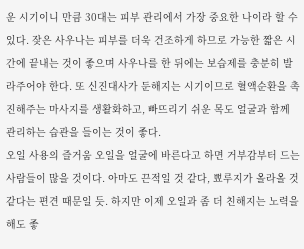운 시기이니 만큼 30대는 피부 관리에서 가장 중요한 나이라 할 수 있다. 잦은 사우나는 피부를 더욱 건조하게 하므로 가능한 짧은 시간에 끝내는 것이 좋으며 사우나를 한 뒤에는 보습제를 충분히 발라주어야 한다. 또 신진대사가 둔해지는 시기이므로 혈액순환을 촉진해주는 마사지를 생활화하고, 빠뜨리기 쉬운 목도 얼굴과 함께 관리하는 습관을 들이는 것이 좋다.
오일 사용의 즐거움 오일을 얼굴에 바른다고 하면 거부감부터 드는 사람들이 많을 것이다. 아마도 끈적일 것 같다, 뾰루지가 올라올 것 같다는 편견 때문일 듯. 하지만 이제 오일과 좀 더 친해지는 노력을 해도 좋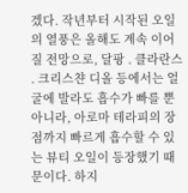겠다. 작년부터 시작된 오일의 열풍은 올해도 계속 이어질 전망으로, 달팡 . 클라란스 . 크리스챤 디올 등에서는 얼굴에 발라도 흡수가 빠를 뿐 아니라, 아로마 테라피의 장점까지 빠르게 흡수할 수 있는 뷰티 오일이 등장했기 때문이다. 하지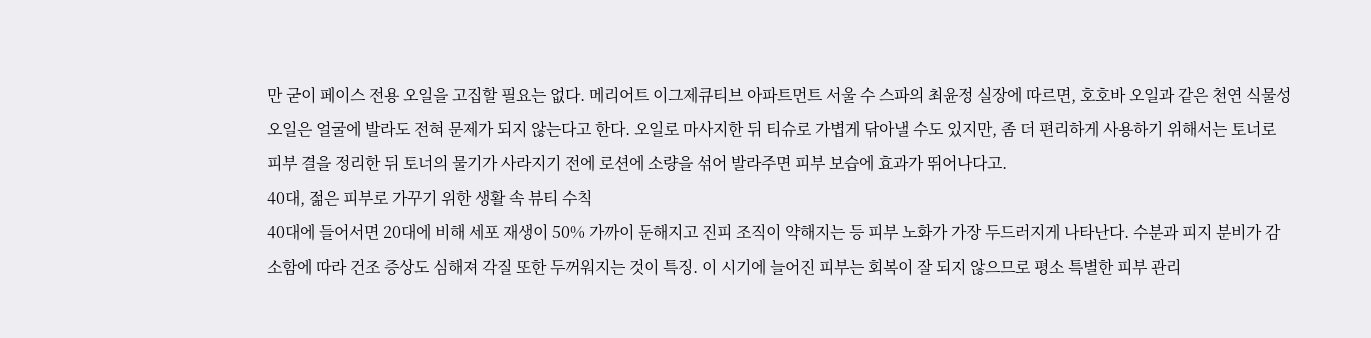만 굳이 페이스 전용 오일을 고집할 필요는 없다. 메리어트 이그제큐티브 아파트먼트 서울 수 스파의 최윤정 실장에 따르면, 호호바 오일과 같은 천연 식물성 오일은 얼굴에 발라도 전혀 문제가 되지 않는다고 한다. 오일로 마사지한 뒤 티슈로 가볍게 닦아낼 수도 있지만, 좀 더 편리하게 사용하기 위해서는 토너로 피부 결을 정리한 뒤 토너의 물기가 사라지기 전에 로션에 소량을 섞어 발라주면 피부 보습에 효과가 뛰어나다고.
40대, 젊은 피부로 가꾸기 위한 생활 속 뷰티 수칙
40대에 들어서면 20대에 비해 세포 재생이 50% 가까이 둔해지고 진피 조직이 약해지는 등 피부 노화가 가장 두드러지게 나타난다. 수분과 피지 분비가 감소함에 따라 건조 증상도 심해져 각질 또한 두꺼워지는 것이 특징. 이 시기에 늘어진 피부는 회복이 잘 되지 않으므로 평소 특별한 피부 관리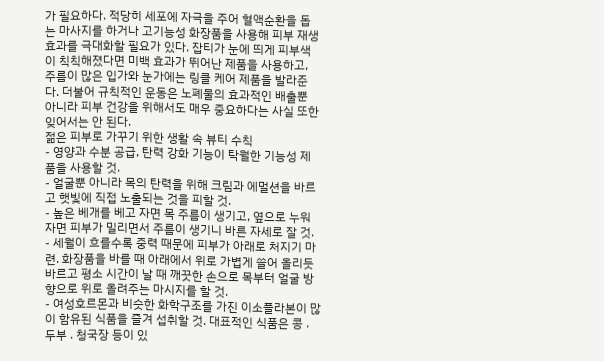가 필요하다. 적당히 세포에 자극을 주어 혈액순환을 돕는 마사지를 하거나 고기능성 화장품을 사용해 피부 재생 효과를 극대화할 필요가 있다. 잡티가 눈에 띄게 피부색이 칙칙해졌다면 미백 효과가 뛰어난 제품을 사용하고, 주름이 많은 입가와 눈가에는 링클 케어 제품을 발라준다. 더불어 규칙적인 운동은 노폐물의 효과적인 배출뿐 아니라 피부 건강을 위해서도 매우 중요하다는 사실 또한 잊어서는 안 된다.
젊은 피부로 가꾸기 위한 생활 속 뷰티 수칙
- 영양과 수분 공급, 탄력 강화 기능이 탁월한 기능성 제품을 사용할 것.
- 얼굴뿐 아니라 목의 탄력을 위해 크림과 에멀션을 바르고 햇빛에 직접 노출되는 것을 피할 것.
- 높은 베개를 베고 자면 목 주름이 생기고, 옆으로 누워 자면 피부가 밀리면서 주름이 생기니 바른 자세로 잘 것.
- 세월이 흐를수록 중력 때문에 피부가 아래로 처지기 마련. 화장품을 바를 때 아래에서 위로 가볍게 쓸어 올리듯 바르고 평소 시간이 날 때 깨끗한 손으로 목부터 얼굴 방향으로 위로 올려주는 마시지를 할 것.
- 여성호르몬과 비슷한 화학구조를 가진 이소플라본이 많이 함유된 식품을 즐겨 섭취할 것. 대표적인 식품은 콩 . 두부 . 청국장 등이 있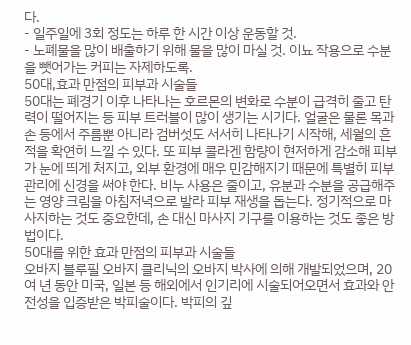다.
- 일주일에 3회 정도는 하루 한 시간 이상 운동할 것.
- 노폐물을 많이 배출하기 위해 물을 많이 마실 것. 이뇨 작용으로 수분을 뺏어가는 커피는 자제하도록.
50대,효과 만점의 피부과 시술들
50대는 폐경기 이후 나타나는 호르몬의 변화로 수분이 급격히 줄고 탄력이 떨어지는 등 피부 트러블이 많이 생기는 시기다. 얼굴은 물론 목과 손 등에서 주름뿐 아니라 검버섯도 서서히 나타나기 시작해, 세월의 흔적을 확연히 느낄 수 있다. 또 피부 콜라겐 함량이 현저하게 감소해 피부가 눈에 띄게 처지고, 외부 환경에 매우 민감해지기 때문에 특별히 피부 관리에 신경을 써야 한다. 비누 사용은 줄이고, 유분과 수분을 공급해주는 영양 크림을 아침저녁으로 발라 피부 재생을 돕는다. 정기적으로 마사지하는 것도 중요한데, 손 대신 마사지 기구를 이용하는 것도 좋은 방법이다.
50대를 위한 효과 만점의 피부과 시술들
오바지 블루필 오바지 클리닉의 오바지 박사에 의해 개발되었으며, 20여 년 동안 미국, 일본 등 해외에서 인기리에 시술되어오면서 효과와 안전성을 입증받은 박피술이다. 박피의 깊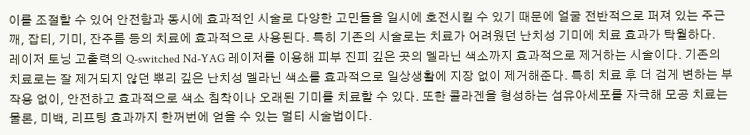이를 조절할 수 있어 안전함과 동시에 효과적인 시술로 다양한 고민들을 일시에 호전시킬 수 있기 때문에 얼굴 전반적으로 퍼져 있는 주근깨, 잡티, 기미, 잔주름 등의 치료에 효과적으로 사용된다. 특히 기존의 시술로는 치료가 어려웠던 난치성 기미에 치료 효과가 탁월하다.
레이저 토닝 고출력의 Q-switched Nd-YAG 레이저를 이용해 피부 진피 깊은 곳의 멜라닌 색소까지 효과적으로 제거하는 시술이다. 기존의 치료로는 잘 제거되지 않던 뿌리 깊은 난치성 멜라닌 색소를 효과적으로 일상생활에 지장 없이 제거해준다. 특히 치료 후 더 검게 변하는 부작용 없이, 안전하고 효과적으로 색소 침착이나 오래된 기미를 치료할 수 있다. 또한 콜라겐을 형성하는 섬유아세포를 자극해 모공 치료는 물론, 미백, 리프팅 효과까지 한꺼번에 얻을 수 있는 멀티 시술법이다.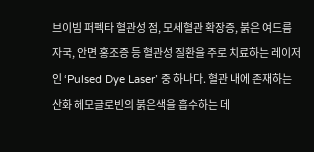브이빔 퍼펙타 혈관성 점, 모세혈관 확장증, 붉은 여드름 자국, 안면 홍조증 등 혈관성 질환을 주로 치료하는 레이저인 ‘Pulsed Dye Laser’ 중 하나다. 혈관 내에 존재하는 산화 헤모글로빈의 붉은색을 흡수하는 데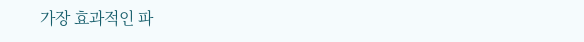가장 효과적인 파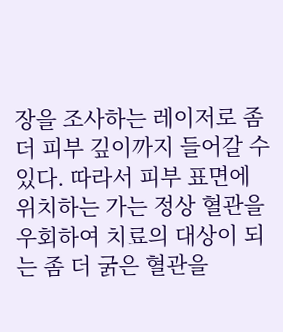장을 조사하는 레이저로 좀 더 피부 깊이까지 들어갈 수 있다. 따라서 피부 표면에 위치하는 가는 정상 혈관을 우회하여 치료의 대상이 되는 좀 더 굵은 혈관을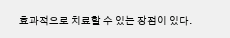효과적으로 치료할 수 있는 장점이 있다.